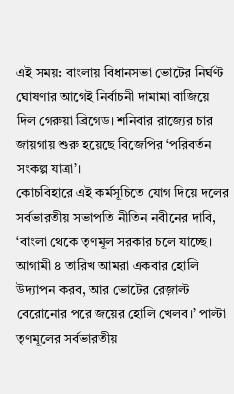এই সময়: বাংলায় বিধানসভা ভোটের নির্ঘণ্ট ঘোষণার আগেই নির্বাচনী দামামা বাজিয়ে দিল গেরুয়া ব্রিগেড। শনিবার রাজ্যের চার জায়গায় শুরু হয়েছে বিজেপির ‘পরিবর্তন সংকল্প যাত্রা’।
কোচবিহারে এই কর্মসূচিতে যোগ দিয়ে দলের সর্বভারতীয় সভাপতি নীতিন নবীনের দাবি, ‘বাংলা থেকে তৃণমূল সরকার চলে যাচ্ছে। আগামী ৪ তারিখ আমরা একবার হোলি উদ্যাপন করব, আর ভোটের রেজ়াল্ট বেরোনোর পরে জয়ের হোলি খেলব।’ পাল্টা তৃণমূলের সর্বভারতীয়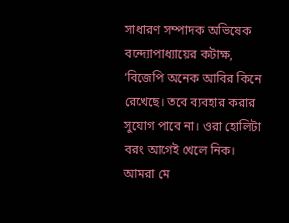সাধারণ সম্পাদক অভিষেক বন্দ্যোপাধ্যায়ের কটাক্ষ, ‘বিজেপি অনেক আবির কিনে রেখেছে। তবে ব্যবহার করার সুযোগ পাবে না। ওরা হোলিটা বরং আগেই খেলে নিক। আমরা মে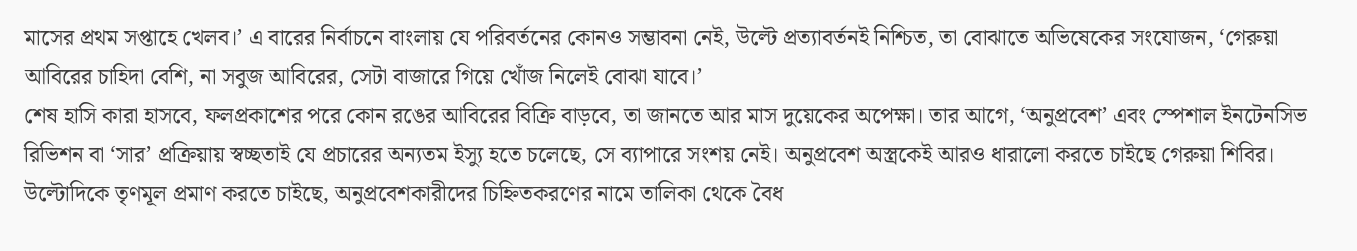মাসের প্রথম সপ্তাহে খেলব।’ এ বারের নির্বাচনে বাংলায় যে পরিবর্তনের কোনও সম্ভাবনা নেই, উল্টে প্রত্যাবর্তনই নিশ্চিত, তা বোঝাতে অভিষেকের সংযোজন, ‘গেরুয়া আবিরের চাহিদা বেশি, না সবুজ আবিরের, সেটা বাজারে গিয়ে খোঁজ নিলেই বোঝা যাবে।’
শেষ হাসি কারা হাসবে, ফলপ্রকাশের পরে কোন রঙের আবিরের বিক্রি বাড়বে, তা জানতে আর মাস দুয়েকের অপেক্ষা। তার আগে, ‘অনুপ্রবেশ’ এবং স্পেশাল ইনটেনসিভ রিভিশন বা ‘সার’ প্রক্রিয়ায় স্বচ্ছতাই যে প্রচারের অন্যতম ইস্যু হতে চলেছে, সে ব্যাপারে সংশয় নেই। অনুপ্রবেশ অস্ত্রকেই আরও ধারালো করতে চাইছে গেরুয়া শিবির। উল্টোদিকে তৃণমূল প্রমাণ করতে চাইছে, অনুপ্রবেশকারীদের চিহ্নিতকরণের নামে তালিকা থেকে বৈধ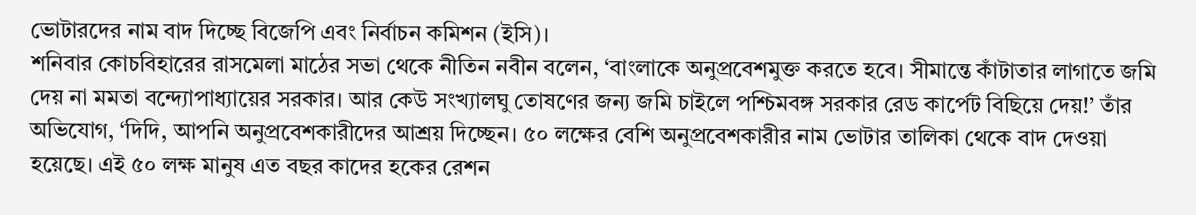ভোটারদের নাম বাদ দিচ্ছে বিজেপি এবং নির্বাচন কমিশন (ইসি)।
শনিবার কোচবিহারের রাসমেলা মাঠের সভা থেকে নীতিন নবীন বলেন, ‘বাংলাকে অনুপ্রবেশমুক্ত করতে হবে। সীমান্তে কাঁটাতার লাগাতে জমি দেয় না মমতা বন্দ্যোপাধ্যায়ের সরকার। আর কেউ সংখ্যালঘু তোষণের জন্য জমি চাইলে পশ্চিমবঙ্গ সরকার রেড কার্পেট বিছিয়ে দেয়!’ তাঁর অভিযোগ, ‘দিদি, আপনি অনুপ্রবেশকারীদের আশ্রয় দিচ্ছেন। ৫০ লক্ষের বেশি অনুপ্রবেশকারীর নাম ভোটার তালিকা থেকে বাদ দেওয়া হয়েছে। এই ৫০ লক্ষ মানুষ এত বছর কাদের হকের রেশন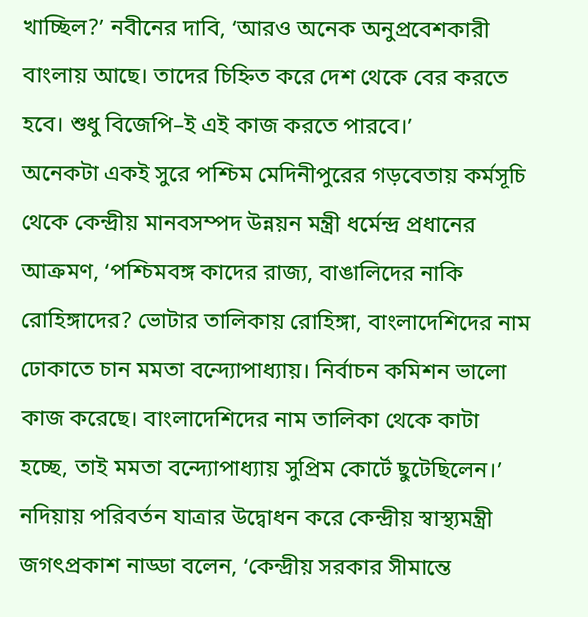খাচ্ছিল?’ নবীনের দাবি, ‘আরও অনেক অনুপ্রবেশকারী বাংলায় আছে। তাদের চিহ্নিত করে দেশ থেকে বের করতে হবে। শুধু বিজেপি–ই এই কাজ করতে পারবে।’
অনেকটা একই সুরে পশ্চিম মেদিনীপুরের গড়বেতায় কর্মসূচি থেকে কেন্দ্রীয় মানবসম্পদ উন্নয়ন মন্ত্রী ধর্মেন্দ্র প্রধানের আক্রমণ, ‘পশ্চিমবঙ্গ কাদের রাজ্য, বাঙালিদের নাকি রোহিঙ্গাদের? ভোটার তালিকায় রোহিঙ্গা, বাংলাদেশিদের নাম ঢোকাতে চান মমতা বন্দ্যোপাধ্যায়। নির্বাচন কমিশন ভালো কাজ করেছে। বাংলাদেশিদের নাম তালিকা থেকে কাটা হচ্ছে, তাই মমতা বন্দ্যোপাধ্যায় সুপ্রিম কোর্টে ছুটেছিলেন।’ নদিয়ায় পরিবর্তন যাত্রার উদ্বোধন করে কেন্দ্রীয় স্বাস্থ্যমন্ত্রী জগৎপ্রকাশ নাড্ডা বলেন, ‘কেন্দ্রীয় সরকার সীমান্তে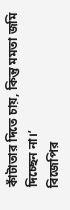কাঁটাতার দিতে চায়, কিন্তু মমতা জমি দিচ্ছেন না।’
বিজেপির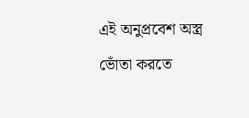এই অনুপ্রবেশ অস্ত্র ভোঁতা করতে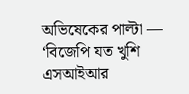অভিষেকের পাল্টা — ‘বিজেপি যত খুশি এসআইআর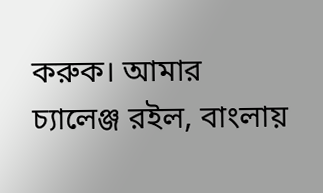করুক। আমার চ্যালেঞ্জ রইল, বাংলায়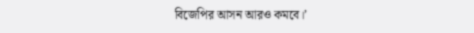বিজেপির আসন আরও কমবে।’